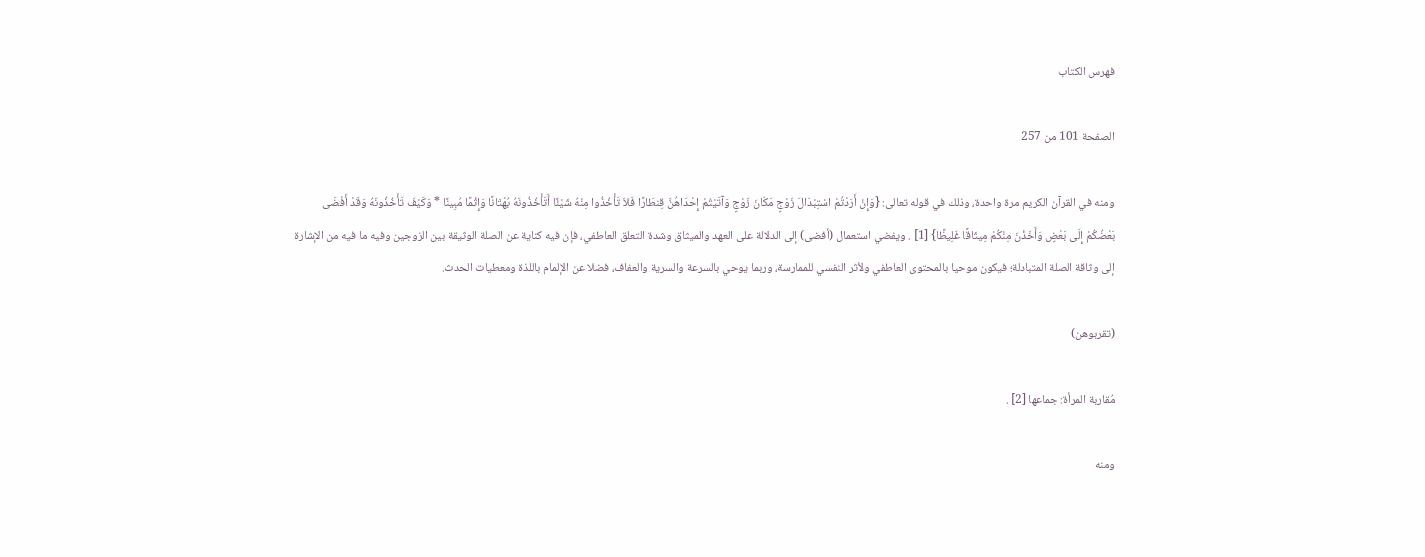فهرس الكتاب

الصفحة 101 من 257

ومنه في القرآن الكريم مرة واحدة، وذلك في قوله تعالى: {وَإِنْ أَرَدْتُمْ اسْتِبْدَالَ زَوْجٍ مَكَانَ زَوْجٍ وَآتَيْتُمْ إِحْدَاهُنَّ قِنطَارًا فَلاَ تَأْخُذُوا مِنْهُ شَيْئًا أَتَأْخُذُونَهُ بُهْتَانًا وَإِثْمًا مُبِينًا * وَكَيْفَ تَأْخُذُونَهُ وَقَدْ أَفْضَى بَعْضُكُمْ إِلَى بَعْضٍ وَأَخَذْنَ مِنْكُمْ مِيثَاقًا غَلِيظًا} [1] . ويفضي استعمال (أفضى) إلى الدلالة على العهد والميثاق وشدة التعلق العاطفي، فإن فيه كناية عن الصلة الوثيقة بين الزوجين وفيه ما فيه من الإشارة إلى وثاقة الصلة المتبادلة؛ فيكون موحيا بالمحتوى العاطفي ولأثر النفسي للممارسة، وربما يوحي بالسرعة والسرية والعفاف، فضلا عن الإلمام باللذة ومعطيات الحدث.

(تقربوهن)

مُقاربة المرأة: جماعها [2] .

ومنه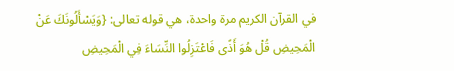في القرآن الكريم مرة واحدة، هي قوله تعالى: {وَيَسْأَلُونَكَ عَنْ الْمَحِيضِ قُلْ هُوَ أَذًى فَاعْتَزِلُوا النِّسَاءَ فِي الْمَحِيضِ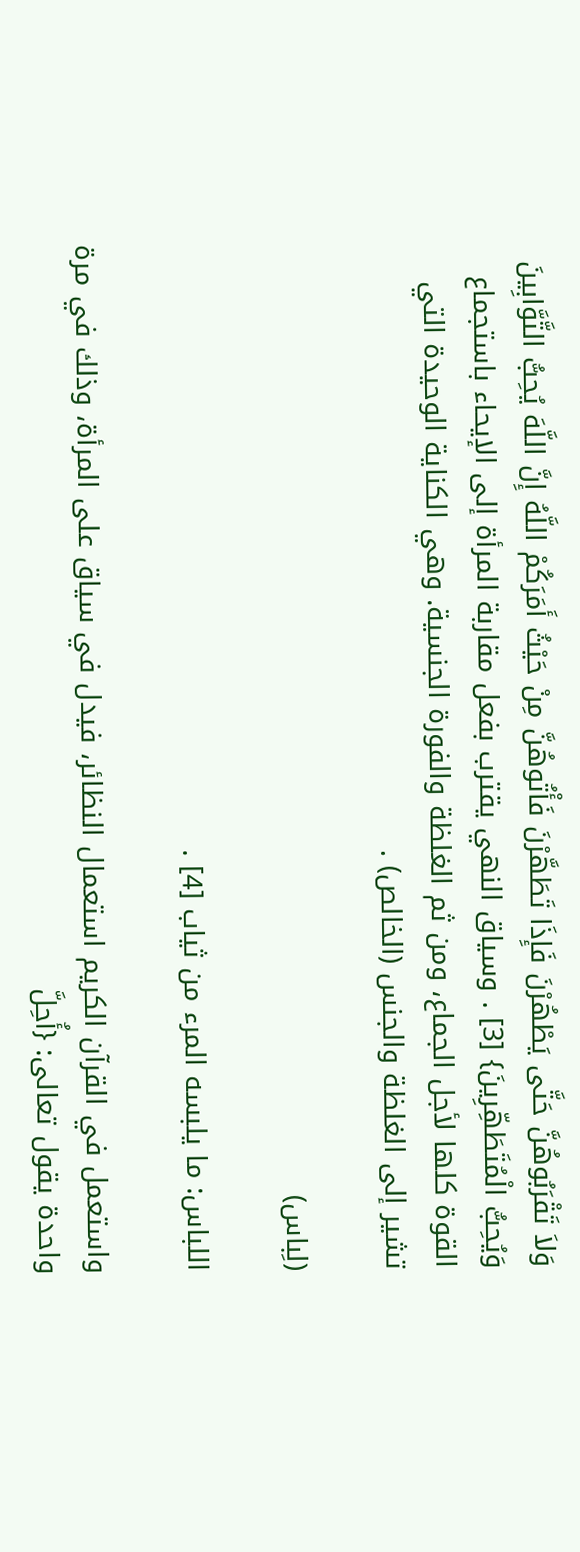وَلاَ تَقْرَبُوهُنَّ حَتَّى يَطْهُرْنَ فَإِذَا تَطَهَّرْنَ فَأْتُوهُنَّ مِنْ حَيْثُ أَمَرَكُمْ اللَّهُ إِنَّ اللَّهَ يُحِبُّ التَّوَّابِينَ وَيُحِبُّ الْمُتَطَهِّرِينَ} [3] . وسياق النهي يقترب بفعل مقاربة المرأة إلى الإيحاء باستجماع القوة كلها لأجل الجماع، ومن ثم الغلظة والفورة الجنسية. وهي الكناية الوحيدة التي تشير إلى الغلظة والجنس (الخالص) .

(لِباس)

اللباس: ما يلبسه المرء من ثياب [4] .

واستعمل في القرآن الكريم استعمال النظائر، فيدل في سياق على المرأة، وذلك في مرة واحدة يقول تعالى: {أُحِلَّ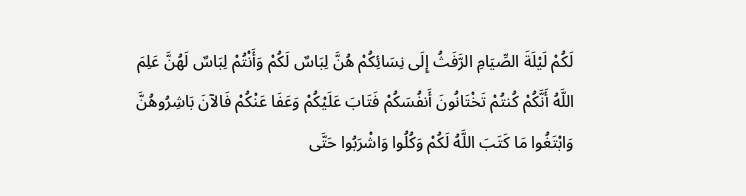لَكُمْ لَيْلَةَ الصِّيَامِ الرَّفَثُ إِلَى نِسَائِكُمْ هُنَّ لِبَاسٌ لَكُمْ وَأَنْتُمْ لِبَاسٌ لَهُنَّ عَلِمَ اللَّهُ أَنَّكُمْ كُنتُمْ تَخْتَانُونَ أَنفُسَكُمْ فَتَابَ عَلَيْكُمْ وَعَفَا عَنْكُمْ فَالآنَ بَاشِرُوهُنَّ وَابْتَغُوا مَا كَتَبَ اللَّهُ لَكُمْ وَكُلُوا وَاشْرَبُوا حَتَّى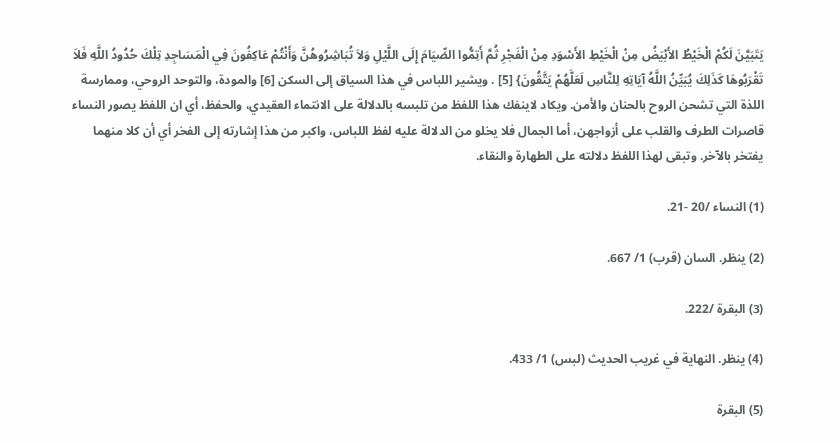يَتَبَيَّنَ لَكُمْ الْخَيْطُ الأَبْيَضُ مِنْ الْخَيْطِ الأَسْوَدِ مِنْ الْفَجْرِ ثُمَّ أَتِمُّوا الصِّيَامَ إِلَى اللَّيْلِ وَلاَ تُبَاشِرُوهُنَّ وَأَنْتُمْ عَاكِفُونَ فِي الْمَسَاجِدِ تِلْكَ حُدُودُ اللَّهِ فَلاَ تَقْرَبُوهَا كَذَلِكَ يُبَيِّنُ اللَّهُ آيَاتِهِ لِلنَّاسِ لَعَلَّهُمْ يَتَّقُونَ} [5] . ويشير اللباس في هذا السياق إلى السكن [6] والمودة، والتوحد الروحي، وممارسة اللذة التي تشحن الروح بالحنان والأمن. ويكاد لاينفك هذا اللفظ من تلبسه بالدلالة على الانتماء العقيدي، والحفظ، أي ان اللفظ يصور النساء قاصرات الطرف والقلب على أزواجهن، أما الجمال فلا يخلو من الدلالة عليه لفظ اللباس، واكبر من هذا إشارته إلى الفخر أي أن كلا منهما يفتخر بالآخر. وتبقى لهذا اللفظ دلالته على الطهارة والنقاء.

(1) النساء /20 -21.

(2) ينظر. السان (قرب) 1/ 667.

(3) البقرة /222.

(4) ينظر. النهاية في غريب الحديث (لبس) 1/ 433.

(5) البقرة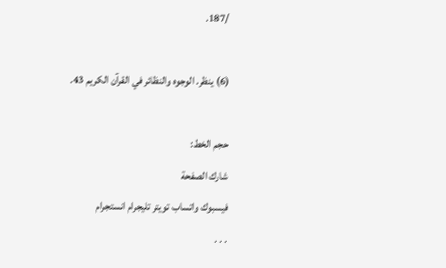/187.

(6) ينظر. الوجوه والنظائر في القرآن الكريم 43.

حجم الخط:
شارك الصفحة
فيسبوك واتساب تويتر تليجرام انستجرام
. . .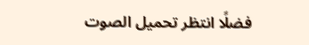فضلًا انتظر تحميل الصوت